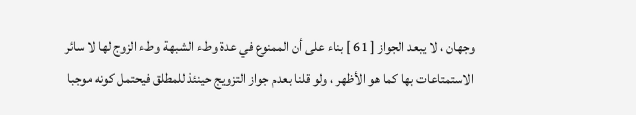وجهان ، لا يبعد الجواز [ 61 ] بناء على أن الممنوع في عدة وطء الشبهة وطء الزوج لها لا سائر الاستمتاعات بها كما هو الأظهر ، ولو قلنا بعدم جواز التزويج حينئذ للمطلق فيحتمل كونه موجبا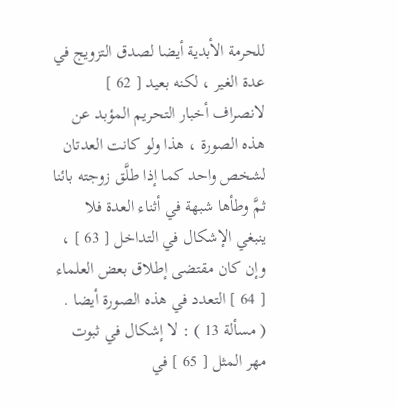للحرمة الأبدية أيضا لصدق التزويج في عدة الغير ، لكنه بعيد [ 62 ] لانصراف أخبار التحريم المؤبد عن هذه الصورة ، هذا ولو كانت العدتان لشخص واحد كما إذا طلَّق زوجته بائنا ثمَّ وطأها شبهة في أثناء العدة فلا ينبغي الإشكال في التداخل [ 63 ] ، وإن كان مقتضى إطلاق بعض العلماء [ 64 ] التعدد في هذه الصورة أيضا .
( مسألة 13 ) : لا إشكال في ثبوت مهر المثل [ 65 ] في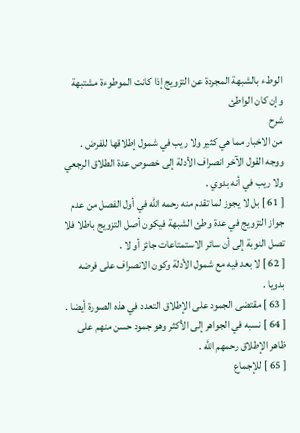الوطء بالشبهة المجردة عن التزويج إذا كانت الموطوءة مشتبهة وإن كان الواطئ
شرح
من الاخبار مما هي كثير ولا ريب في شمول إطلاقها للفرض .
ووجه القول الآخر انصراف الأدلة إلى خصوص عدة الطلاق الرجعي ولا ريب في أنه بدوي .
[ 61 ] بل لا يجوز لما تقدم منه رحمه الله في أول الفصل من عدم جواز التزويج في عدة وطئ الشبهة فيكون أصل التزويج باطلا فلا تصل النوبة إلى أن سائر الاستمتاعات جائز أو لا .
[ 62 ] لا بعد فيه مع شمول الأدلة وكون الانصراف على فرضه بدويا .
[ 63 ] مقتضى الجمود على الإطلاق التعدد في هذه الصورة أيضا .
[ 64 ] نسبه في الجواهر إلى الأكثر وهو جمود حسن منهم على ظاهر الإطلاق رحمهم اللَّه .
[ 65 ] للإجماع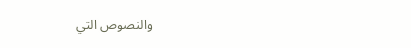والنصوص التي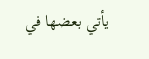يأتي بعضها في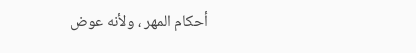أحكام المهر ، ولأنه عوض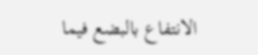الانتفاع بالبضع فيما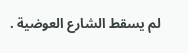لم يسقط الشارع العوضية .